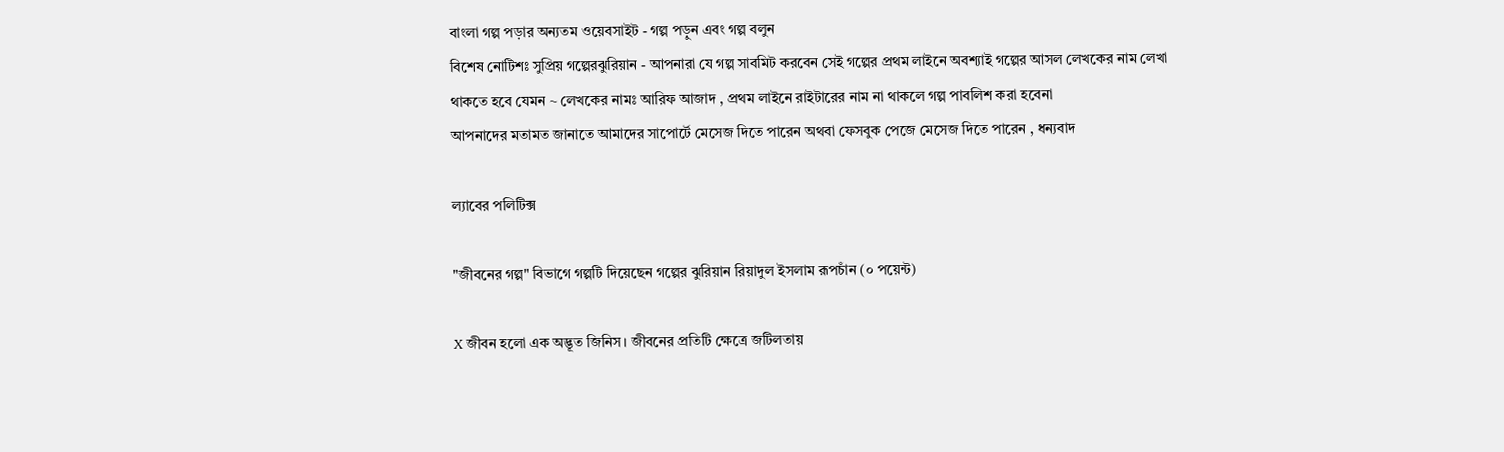বাংলা গল্প পড়ার অন্যতম ওয়েবসাইট - গল্প পড়ুন এবং গল্প বলুন
বিশেষ নোটিশঃ সুপ্রিয় গল্পেরঝুরিয়ান - আপনারা যে গল্প সাবমিট করবেন সেই গল্পের প্রথম লাইনে অবশ্যাই গল্পের আসল লেখকের নাম লেখা থাকতে হবে যেমন ~ লেখকের নামঃ আরিফ আজাদ , প্রথম লাইনে রাইটারের নাম না থাকলে গল্প পাবলিশ করা হবেনা
আপনাদের মতামত জানাতে আমাদের সাপোর্টে মেসেজ দিতে পারেন অথবা ফেসবুক পেজে মেসেজ দিতে পারেন , ধন্যবাদ

ল্যাবের পলিটিক্স

"জীবনের গল্প" বিভাগে গল্পটি দিয়েছেন গল্পের ঝুরিয়ান রিয়াদুল ইসলাম রূপচাঁন (০ পয়েন্ট)

X জীবন হলো এক অদ্ভূত জিনিস। জীবনের প্রতিটি ক্ষেত্রে জটিলতায়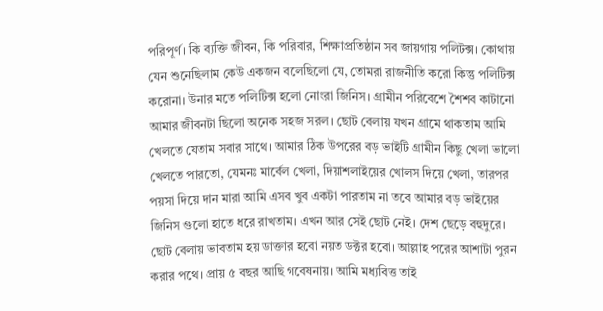পরিপূর্ণ। কি ব্যক্তি জীবন, কি পরিবার, শিক্ষাপ্রতিষ্ঠান সব জায়গায় পলিটক্স। কোথায় যেন শুনেছিলাম কেউ একজন বলেছিলো যে, তোমরা রাজনীতি করো কিন্তু পলিটিক্স করোনা। উনার মতে পলিটিক্স হলো নোংরা জিনিস। গ্রামীন পরিবেশে শৈশব কাটানো আমার জীবনটা ছিলো অনেক সহজ সরল। ছোট বেলায় যখন গ্রামে থাকতাম আমি খেলতে যেতাম সবার সাথে। আমার ঠিক উপরের বড় ভাইটি গ্রামীন কিছু খেলা ভালো খেলতে পারতো, যেমনঃ মার্বেল খেলা, দিয়াশলাইয়ের খোলস দিয়ে খেলা, তারপর পয়সা দিয়ে দান মারা আমি এসব খুব একটা পারতাম না তবে আমার বড় ভাইয়ের জিনিস গুলো হাতে ধরে রাখতাম। এখন আর সেই ছোট নেই। দেশ ছেড়ে বহুদুরে। ছোট বেলায় ভাবতাম হয় ডাক্তার হবো নয়ত ডক্টর হবো। আল্লাহ পরের আশাটা পুরন করার পথে। প্রায় ৫ বছর আছি গবেষনায়। আমি মধ্যবিত্ত তাই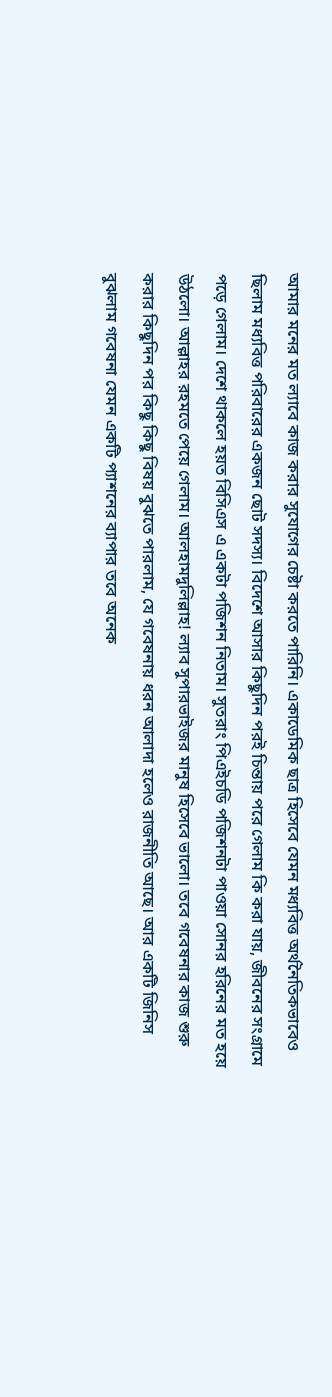আমার মনের মত ল্যাবে কাজ করার সুযোগের চেষ্টা করতে পারিনি। একাডেমিক ছাত্র হিসেবে যেমন মধ্যবিত্ত অর্থনৈতিকভাবেও ছিলাম মধ্যবিত্ত পরিবারের একজন ছোট সদস্য। বিদেশে আসার কিছুদিন পরই চিন্তায় পরে গেলাম কি করা যায়, জীবনের সংগ্রামে পড়ে গেলাম। দেশে থাকলে হয়ত বিসিএস এ একটা পজিশন নিতাম। সুতরাং পিএইচডি পজিশনটা পাওয়া সোনর হরিনের মত হয়ে উঠলো। আল্লাহর রহমতে পেয়ে গেলাম। আলহামদুলিল্লাহ! ল্যাব সুপারভাইজর মানুষ হিসেবে ভালো। তবে গবেষনার কাজ শুরু করার কিছুদিন পর কিছু কিছু বিষয় বুঝতে পারলাম, যে গবেষনায় ধরন আলাদা হলেও রাজনীতি আছে। আর একটি জিনিস বুঝলাম গবেষনা যেমন একটি প্যাশনের ব্যাপার তবে অনেক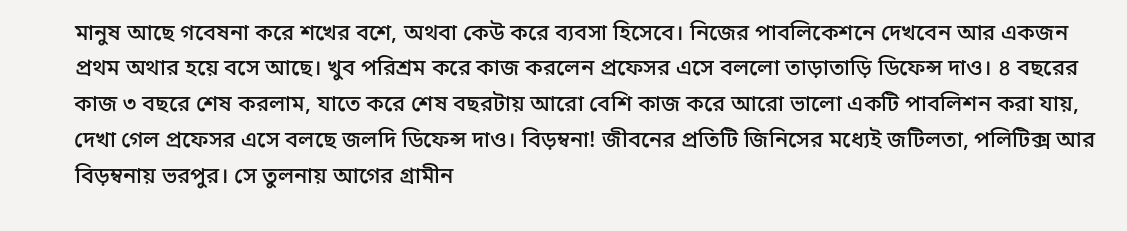মানুষ আছে গবেষনা করে শখের বশে, অথবা কেউ করে ব্যবসা হিসেবে। নিজের পাবলিকেশনে দেখবেন আর একজন প্রথম অথার হয়ে বসে আছে। খুব পরিশ্রম করে কাজ করলেন প্রফেসর এসে বললো তাড়াতাড়ি ডিফেন্স দাও। ৪ বছরের কাজ ৩ বছরে শেষ করলাম, যাতে করে শেষ বছরটায় আরো বেশি কাজ করে আরো ভালো একটি পাবলিশন করা যায়, দেখা গেল প্রফেসর এসে বলছে জলদি ডিফেন্স দাও। বিড়ম্বনা! জীবনের প্রতিটি জিনিসের মধ্যেই জটিলতা, পলিটিক্স আর বিড়ম্বনায় ভরপুর। সে তুলনায় আগের গ্রামীন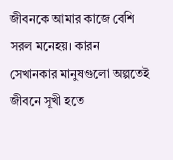জীবনকে আমার কাজে বেশি সরল মনেহয়। কারন সেখানকার মানুষগুলো অল্পতেই জীবনে সূখী হতে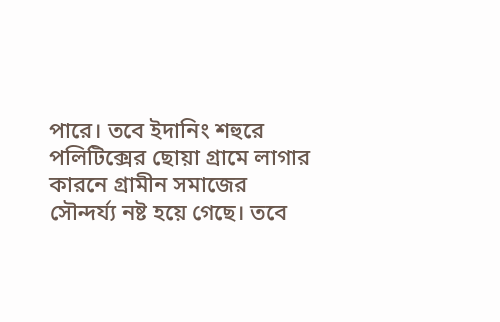পারে। তবে ইদানিং শহুরে পলিটিক্সের ছোয়া গ্রামে লাগার কারনে গ্রামীন সমাজের সৌন্দর্য্য নষ্ট হয়ে গেছে। তবে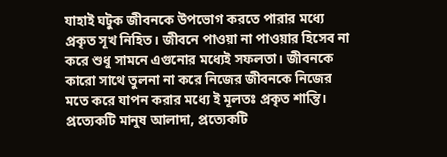যাহাই ঘটুক জীবনকে উপভোগ করতে পারার মধ্যে প্রকৃত সূখ নিহিত। জীবনে পাওয়া না পাওয়ার হিসেব না করে শুধু সামনে এগুনোর মধ্যেই সফলতা। জীবনকে কারো সাথে তুলনা না করে নিজের জীবনকে নিজের মতে করে যাপন করার মধ্যে ই মূলতঃ প্রকৃত শান্তি। প্রত্যেকটি মানুষ আলাদা, প্রত্যেকটি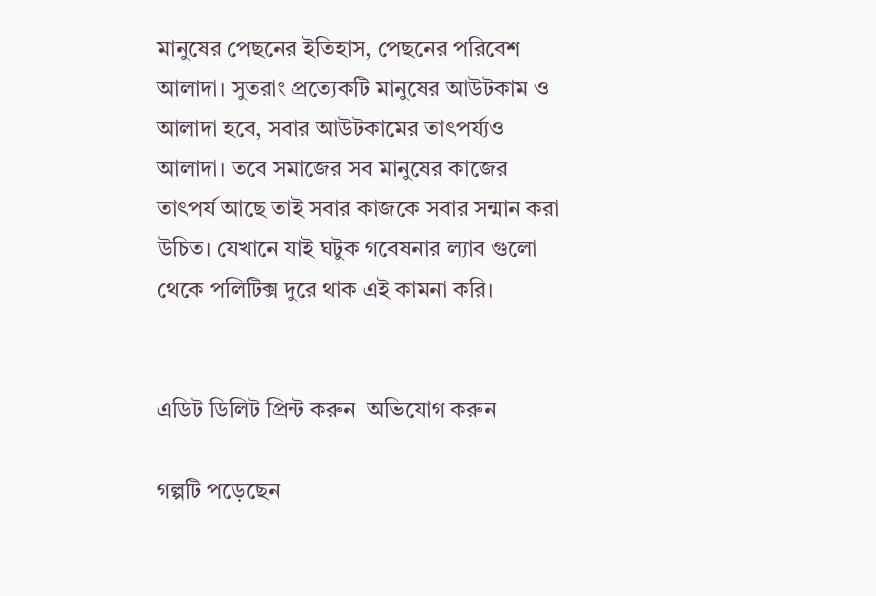মানুষের পেছনের ইতিহাস, পেছনের পরিবেশ আলাদা। সুতরাং প্রত্যেকটি মানুষের আউটকাম ও আলাদা হবে, সবার আউটকামের তাৎপর্য্যও আলাদা। তবে সমাজের সব মানুষের কাজের তাৎপর্য আছে তাই সবার কাজকে সবার সন্মান করা উচিত। যেখানে যাই ঘটুক গবেষনার ল্যাব গুলো থেকে পলিটিক্স দুরে থাক এই কামনা করি।


এডিট ডিলিট প্রিন্ট করুন  অভিযোগ করুন

গল্পটি পড়েছেন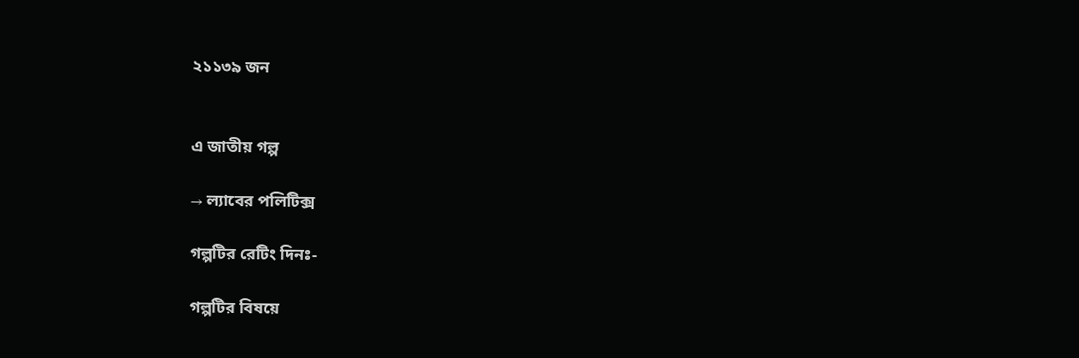২১১৩৯ জন


এ জাতীয় গল্প

→ ল্যাবের পলিটিক্স

গল্পটির রেটিং দিনঃ-

গল্পটির বিষয়ে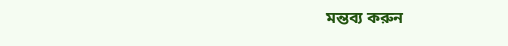মন্তব্য করুন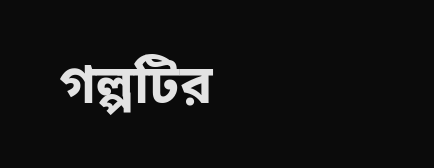গল্পটির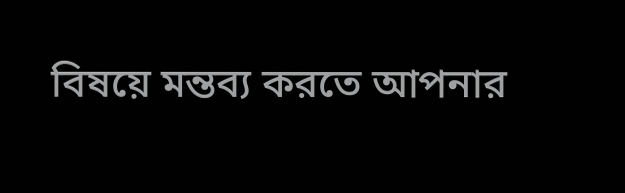বিষয়ে মন্তব্য করতে আপনার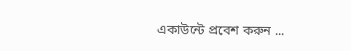একাউন্টে প্রবেশ করুন ...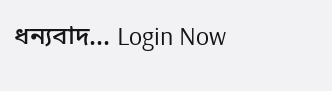ধন্যবাদ... Login Now